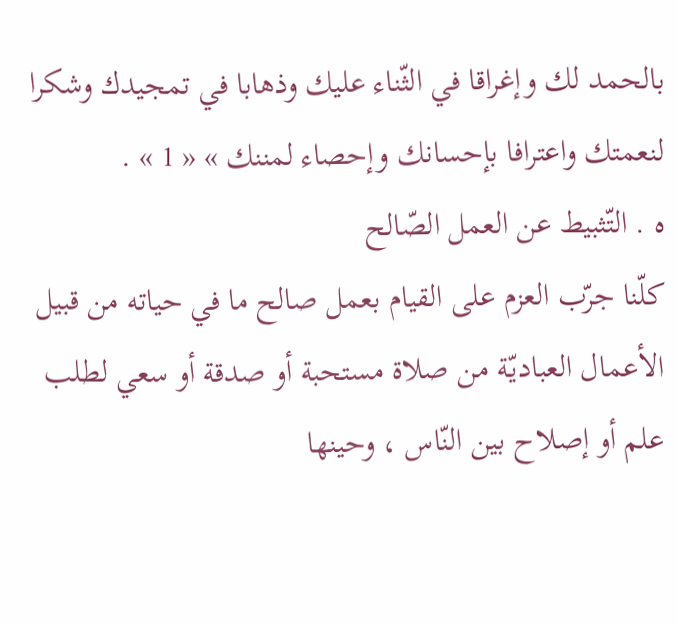بالحمد لك وإغراقا في الثّناء عليك وذهابا في تمجيدك وشكرا لنعمتك واعترافا بإحسانك وإحصاء لمننك » « 1 » .
ه . التّثبيط عن العمل الصّالح
كلّنا جرّب العزم على القيام بعمل صالح ما في حياته من قبيل الأعمال العباديّة من صلاة مستحبة أو صدقة أو سعي لطلب علم أو إصلاح بين النّاس ، وحينها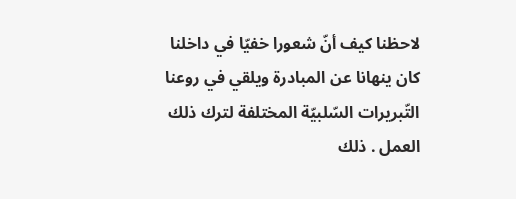لاحظنا كيف أنّ شعورا خفيّا في داخلنا كان ينهانا عن المبادرة ويلقي في روعنا التّبريرات السّلبيّة المختلفة لترك ذلك العمل . ذلك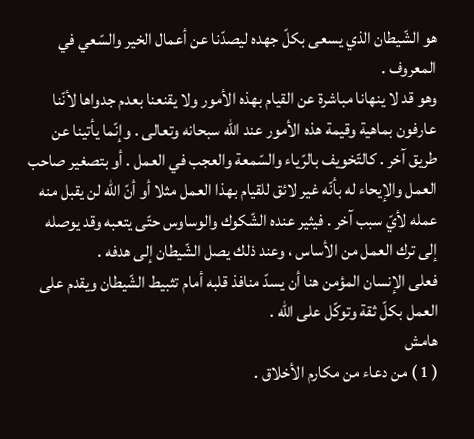هو الشّيطان الذي يسعى بكلّ جهده ليصدّنا عن أعمال الخير والسّعي في المعروف .
وهو قد لا ينهانا مباشرة عن القيام بهذه الأمور ولا يقنعنا بعدم جدواها لأنّنا عارفون بماهية وقيمة هذه الأمور عند اللّه سبحانه وتعالى . وإنّما يأتينا عن طريق آخر . كالتّخويف بالرّياء والسّمعة والعجب في العمل . أو بتصغير صاحب العمل والإيحاء له بأنّه غير لائق للقيام بهذا العمل مثلا أو أنّ اللّه لن يقبل منه عمله لأيّ سبب آخر . فيثير عنده الشّكوك والوساوس حتّى يتعبه وقد يوصله إلى ترك العمل من الأساس ، وعند ذلك يصل الشّيطان إلى هدفه .
فعلى الإنسان المؤمن هنا أن يسدّ منافذ قلبه أمام تثبيط الشّيطان ويقدم على العمل بكلّ ثقة وتوكّل على اللّه .
هامش
( 1 ) من دعاء من مكارم الأخلاق .